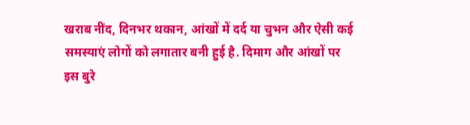खराब नींद, दिनभर थकान, आंखों में दर्द या चुभन और ऐसी कई समस्याएं लोगों को लगातार बनी हुई है. दिमाग और आंखों पर इस बुरे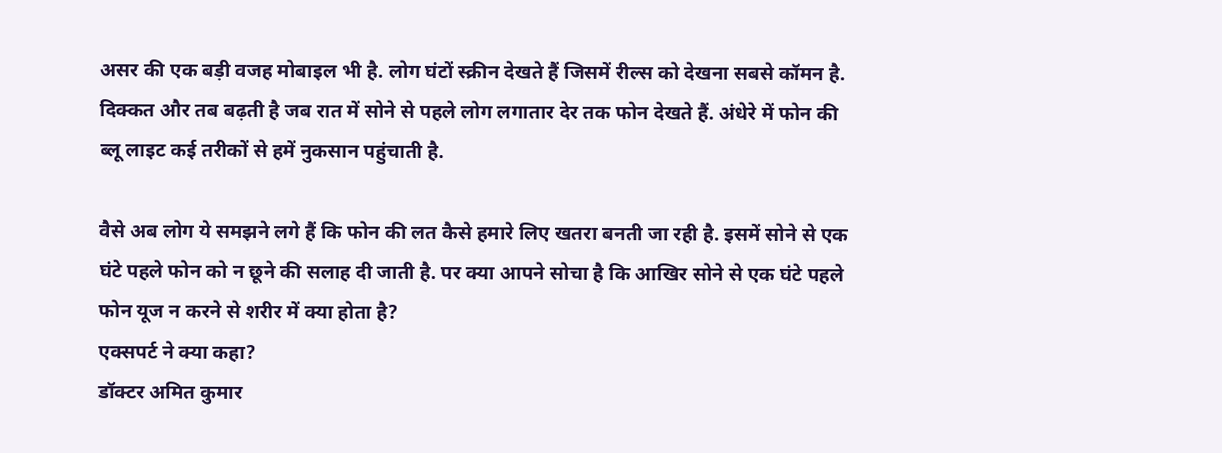असर की एक बड़ी वजह मोबाइल भी है. लोग घंटों स्क्रीन देखते हैं जिसमें रील्स को देखना सबसे कॉमन है. दिक्कत और तब बढ़ती है जब रात में सोने से पहले लोग लगातार देर तक फोन देखते हैं. अंधेरे में फोन की ब्लू लाइट कई तरीकों से हमें नुकसान पहुंचाती है.

वैसे अब लोग ये समझने लगे हैं कि फोन की लत कैसे हमारे लिए खतरा बनती जा रही है. इसमें सोने से एक घंटे पहले फोन को न छूने की सलाह दी जाती है. पर क्या आपने सोचा है कि आखिर सोने से एक घंटे पहले फोन यूज न करने से शरीर में क्या होता है?
एक्सपर्ट ने क्या कहा?
डॉक्टर अमित कुमार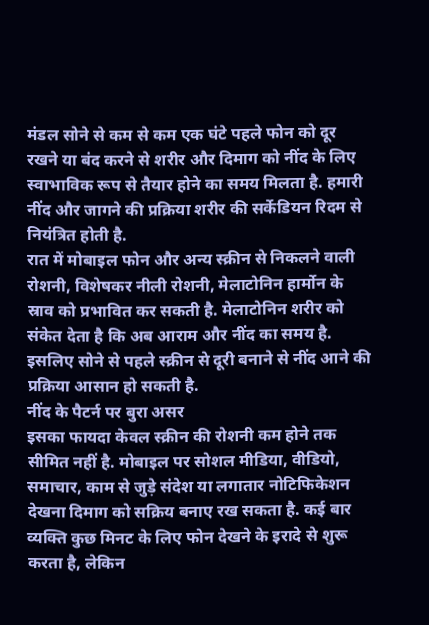मंडल सोने से कम से कम एक घंटे पहले फोन को दूर रखने या बंद करने से शरीर और दिमाग को नींद के लिए स्वाभाविक रूप से तैयार होने का समय मिलता है. हमारी नींद और जागने की प्रक्रिया शरीर की सर्केडियन रिदम से नियंत्रित होती है.
रात में मोबाइल फोन और अन्य स्क्रीन से निकलने वाली रोशनी, विशेषकर नीली रोशनी, मेलाटोनिन हार्मोन के स्राव को प्रभावित कर सकती है. मेलाटोनिन शरीर को संकेत देता है कि अब आराम और नींद का समय है. इसलिए सोने से पहले स्क्रीन से दूरी बनाने से नींद आने की प्रक्रिया आसान हो सकती है.
नींद के पैटर्न पर बुरा असर
इसका फायदा केवल स्क्रीन की रोशनी कम होने तक सीमित नहीं है. मोबाइल पर सोशल मीडिया, वीडियो, समाचार, काम से जुड़े संदेश या लगातार नोटिफिकेशन देखना दिमाग को सक्रिय बनाए रख सकता है. कई बार व्यक्ति कुछ मिनट के लिए फोन देखने के इरादे से शुरू करता है, लेकिन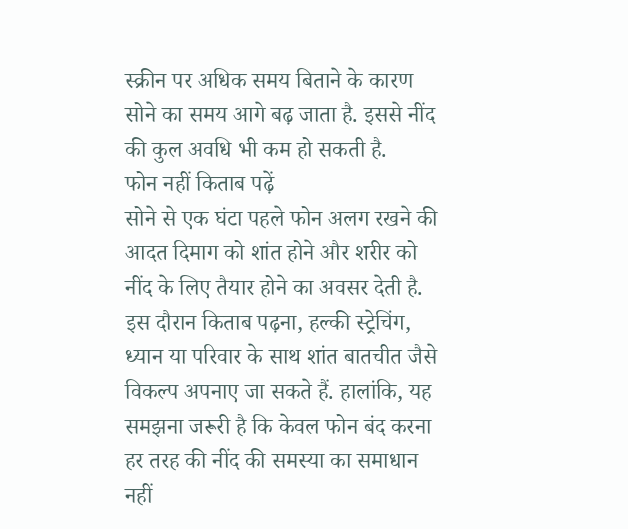स्क्रीन पर अधिक समय बिताने के कारण सोने का समय आगे बढ़ जाता है. इससे नींद की कुल अवधि भी कम हो सकती है.
फोन नहीं किताब पढ़ें
सोने से एक घंटा पहले फोन अलग रखने की आदत दिमाग को शांत होने और शरीर को नींद के लिए तैयार होने का अवसर देती है. इस दौरान किताब पढ़ना, हल्की स्ट्रेचिंग, ध्यान या परिवार के साथ शांत बातचीत जैसे विकल्प अपनाए जा सकते हैं. हालांकि, यह समझना जरूरी है कि केवल फोन बंद करना हर तरह की नींद की समस्या का समाधान नहीं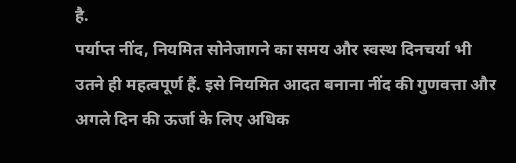है.
पर्याप्त नींद, नियमित सोनेजागने का समय और स्वस्थ दिनचर्या भी उतने ही महत्वपूर्ण हैं. इसे नियमित आदत बनाना नींद की गुणवत्ता और अगले दिन की ऊर्जा के लिए अधिक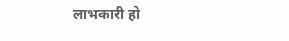लाभकारी हो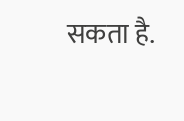सकता है.